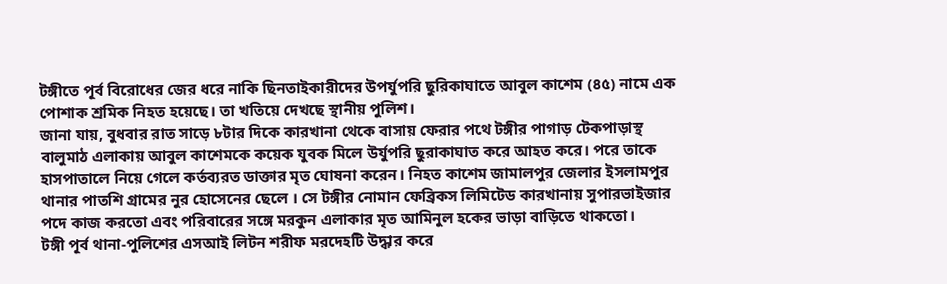টঙ্গীতে পূর্ব বিরোধের জের ধরে নাকি ছিনতাইকারীদের উপর্যুপরি ছুরিকাঘাতে আবুল কাশেম (৪৫) নামে এক পোশাক শ্রমিক নিহত হয়েছে। তা খতিয়ে দেখছে স্থানীয় পুলিশ।
জানা যায়, বুধবার রাত সাড়ে ৮টার দিকে কারখানা থেকে বাসায় ফেরার পথে টঙ্গীর পাগাড় টেকপাড়াস্থ বালুমাঠ এলাকায় আবুল কাশেমকে কয়েক যুবক মিলে উর্যুপরি ছুরাকাঘাত করে আহত করে। পরে তাকে হাসপাতালে নিয়ে গেলে কর্তব্যরত ডাক্তার মৃত ঘোষনা করেন। নিহত কাশেম জামালপুর জেলার ইসলামপুর থানার পাতশি গ্রামের নুর হোসেনের ছেলে । সে টঙ্গীর নোমান ফেব্রিকস লিমিটেড কারখানায় সুপারভাইজার পদে কাজ করতো এবং পরিবারের সঙ্গে মরকুন এলাকার মৃত আমিনুল হকের ভাড়া বাড়িতে থাকতো।
টঙ্গী পূর্ব থানা-পুলিশের এসআই লিটন শরীফ মরদেহটি উদ্ধার করে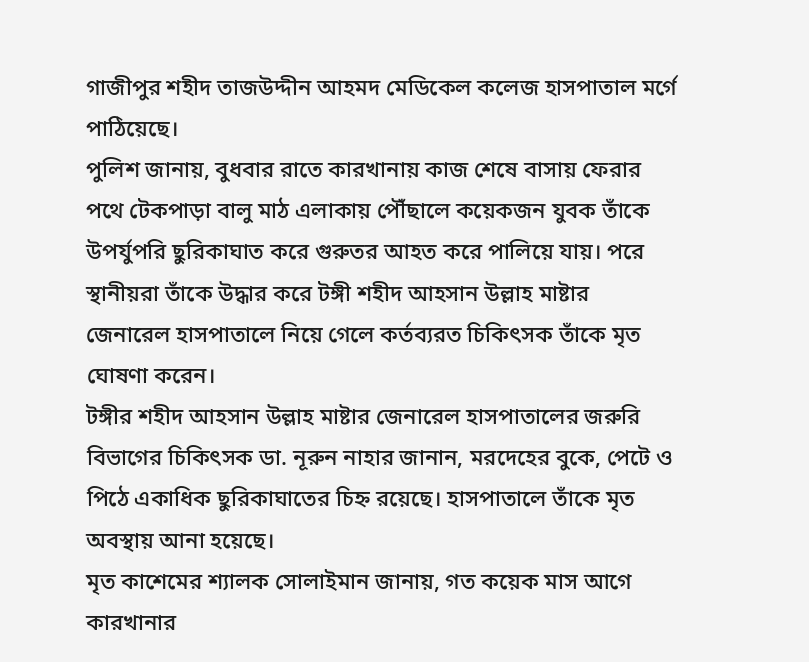গাজীপুর শহীদ তাজউদ্দীন আহমদ মেডিকেল কলেজ হাসপাতাল মর্গে পাঠিয়েছে।
পুলিশ জানায়, বুধবার রাতে কারখানায় কাজ শেষে বাসায় ফেরার পথে টেকপাড়া বালু মাঠ এলাকায় পৌঁছালে কয়েকজন যুবক তাঁকে উপর্যুপরি ছুরিকাঘাত করে গুরুতর আহত করে পালিয়ে যায়। পরে স্থানীয়রা তাঁকে উদ্ধার করে টঙ্গী শহীদ আহসান উল্লাহ মাষ্টার জেনারেল হাসপাতালে নিয়ে গেলে কর্তব্যরত চিকিৎসক তাঁকে মৃত ঘোষণা করেন।
টঙ্গীর শহীদ আহসান উল্লাহ মাষ্টার জেনারেল হাসপাতালের জরুরি বিভাগের চিকিৎসক ডা. নূরুন নাহার জানান, মরদেহের বুকে, পেটে ও পিঠে একাধিক ছুরিকাঘাতের চিহ্ন রয়েছে। হাসপাতালে তাঁকে মৃত অবস্থায় আনা হয়েছে।
মৃত কাশেমের শ্যালক সোলাইমান জানায়, গত কয়েক মাস আগে কারখানার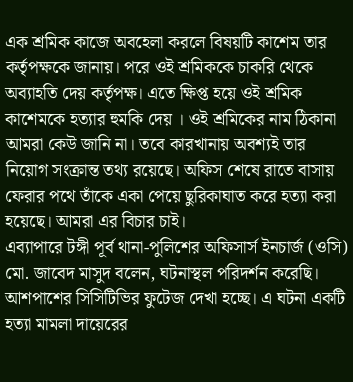এক শ্রমিক কাজে অবহেলা করলে বিষয়টি কাশেম তার কর্তৃপক্ষকে জানায়। পরে ওই শ্রমিককে চাকরি থেকে অব্যাহতি দেয় কর্তৃপক্ষ। এতে ক্ষিপ্ত হয়ে ওই শ্রমিক কাশেমকে হত্যার হুমকি দেয় । ওই শ্রমিকের নাম ঠিকানা আমরা কেউ জানি না। তবে কারখানায় অবশ্যই তার নিয়োগ সংক্রান্ত তথ্য রয়েছে। অফিস শেষে রাতে বাসায় ফেরার পথে তাঁকে একা পেয়ে ছুরিকাঘাত করে হত্যা করা হয়েছে। আমরা এর বিচার চাই।
এব্যাপারে টঙ্গী পূর্ব থানা-পুলিশের অফিসার্স ইনচার্জ (ওসি) মো. জাবেদ মাসুদ বলেন, ঘটনাস্থল পরিদর্শন করেছি। আশপাশের সিসিটিভির ফুটেজ দেখা হচ্ছে। এ ঘটনা একটি হত্যা মামলা দায়েরের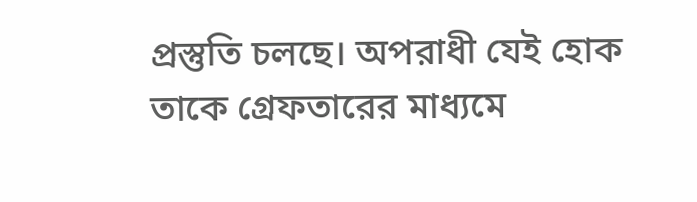প্রস্তুতি চলছে। অপরাধী যেই হোক তাকে গ্রেফতারের মাধ্যমে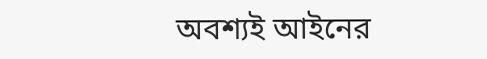অবশ্যই আইনের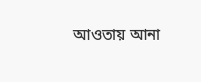আওতায় আনা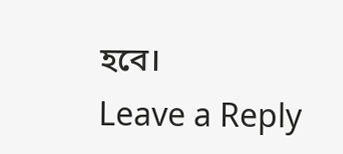হবে।
Leave a Reply